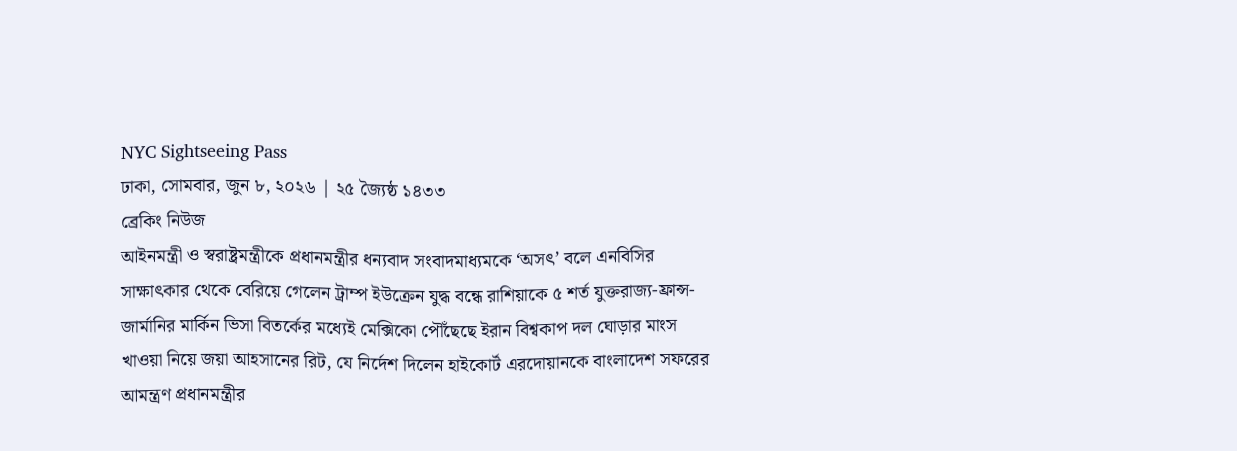NYC Sightseeing Pass
ঢাকা, সোমবার, জুন ৮, ২০২৬ | ২৫ জ্যৈষ্ঠ ১৪৩৩
ব্রেকিং নিউজ
আইনমন্ত্রী ও স্বরাষ্ট্রমন্ত্রীকে প্রধানমন্ত্রীর ধন্যবাদ সংবাদমাধ্যমকে ‘অসৎ’ বলে এনবিসির সাক্ষাৎকার থেকে বেরিয়ে গেলেন ট্রাম্প ইউক্রেন যুদ্ধ বন্ধে রাশিয়াকে ৫ শর্ত যুক্তরাজ্য-ফ্রান্স-জার্মানির মার্কিন ভিসা বিতর্কের মধ্যেই মেক্সিকো পৌঁছেছে ইরান বিশ্বকাপ দল ঘোড়ার মাংস খাওয়া নিয়ে জয়া আহসানের রিট, যে নির্দেশ দিলেন হাইকোর্ট এরদোয়ানকে বাংলাদেশ সফরের আমন্ত্রণ প্রধানমন্ত্রীর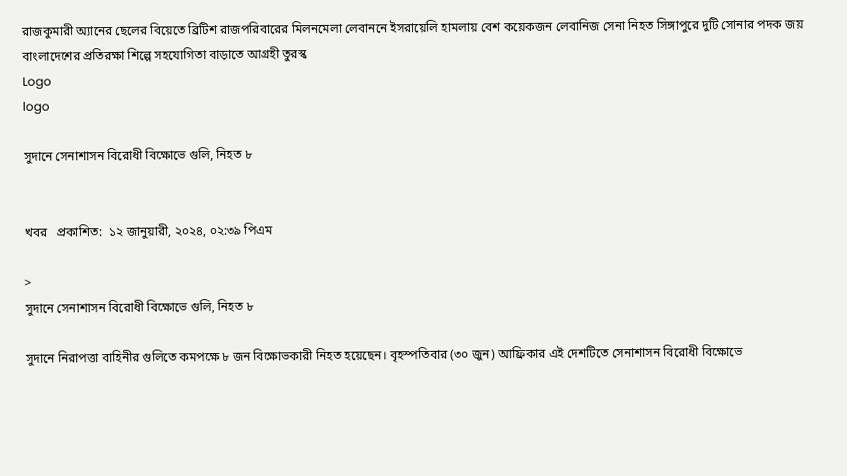রাজকুমারী অ্যানের ছেলের বিয়েতে ব্রিটিশ রাজপরিবারের মিলনমেলা লেবাননে ইসরায়েলি হামলায় বেশ কয়েকজন লেবানিজ সেনা নিহত সিঙ্গাপুরে দুটি সোনার পদক জয় বাংলাদেশের প্রতিরক্ষা শিল্পে সহযোগিতা বাড়াতে আগ্রহী তুরস্ক
Logo
logo

সুদানে সেনাশাসন বিরোধী বিক্ষোভে গুলি, নিহত ৮


খবর   প্রকাশিত:  ১২ জানুয়ারী, ২০২৪, ০২:৩৯ পিএম

>
সুদানে সেনাশাসন বিরোধী বিক্ষোভে গুলি, নিহত ৮

সুদানে নিরাপত্তা বাহিনীর গুলিতে কমপক্ষে ৮ জন বিক্ষোভকারী নিহত হয়েছেন। বৃহস্পতিবার (৩০ জুন) আফ্রিকার এই দেশটিতে সেনাশাসন বিরোধী বিক্ষোভে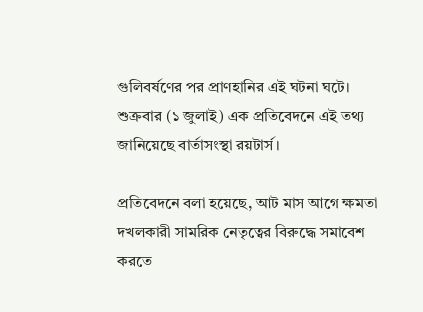গুলিবর্ষণের পর প্রাণহানির এই ঘটনা ঘটে। শুক্রবার (১ জুলাই) এক প্রতিবেদনে এই তথ্য জানিয়েছে বার্তাসংস্থা রয়টার্স।

প্রতিবেদনে বলা হয়েছে, আট মাস আগে ক্ষমতা দখলকারী সামরিক নেতৃত্বের বিরুদ্ধে সমাবেশ করতে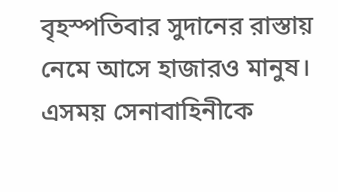বৃহস্পতিবার সুদানের রাস্তায় নেমে আসে হাজারও মানুষ। এসময় সেনাবাহিনীকে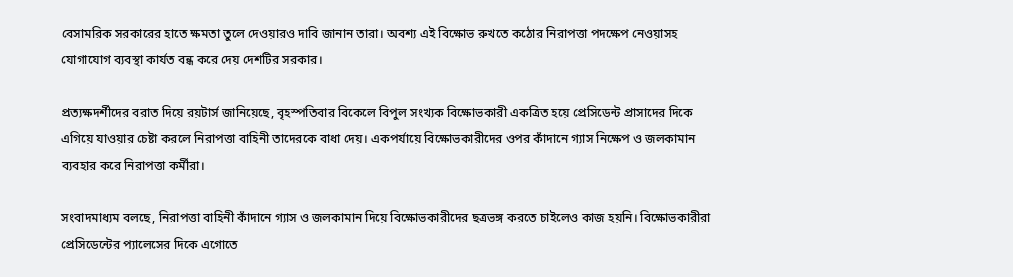বেসামরিক সরকারের হাতে ক্ষমতা তুলে দেওয়ারও দাবি জানান তারা। অবশ্য এই বিক্ষোভ রুখতে কঠোর নিরাপত্তা পদক্ষেপ নেওয়াসহ যোগাযোগ ব্যবস্থা কার্যত বন্ধ করে দেয় দেশটির সরকার।

প্রত্যক্ষদর্শীদের বরাত দিয়ে রয়টার্স জানিয়েছে, বৃহস্পতিবার বিকেলে বিপুল সংখ্যক বিক্ষোভকারী একত্রিত হয়ে প্রেসিডেন্ট প্রাসাদের দিকে এগিয়ে যাওয়ার চেষ্টা করলে নিরাপত্তা বাহিনী তাদেরকে বাধা দেয়। একপর্যায়ে বিক্ষোভকারীদের ওপর কাঁদানে গ্যাস নিক্ষেপ ও জলকামান ব্যবহার করে নিরাপত্তা কর্মীরা।

সংবাদমাধ্যম বলছে, নিরাপত্তা বাহিনী কাঁদানে গ্যাস ও জলকামান দিয়ে বিক্ষোভকারীদের ছত্রভঙ্গ করতে চাইলেও কাজ হয়নি। বিক্ষোভকারীরা প্রেসিডেন্টের প্যালেসের দিকে এগোতে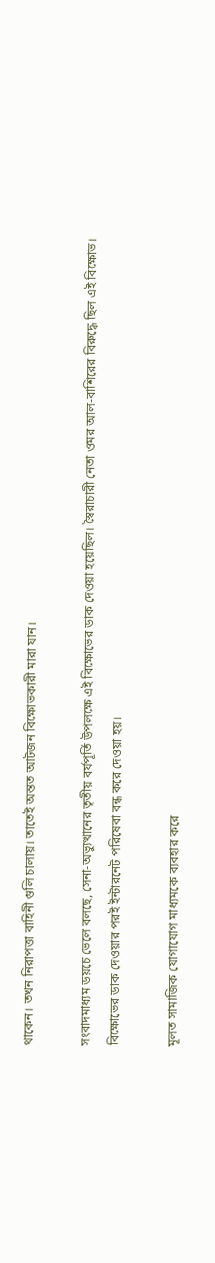থাকেন। তখন নিরাপত্তা বাহিনী গুলি চালায়। তাতেই অন্তত আটজন বিক্ষোভকারী মারা যান।

সংবাদমাধ্যম ডয়চে ভেলে বলছে, সেনা-অভ্যুত্থানের তৃতীয় বর্যপূর্তি উপলক্ষে এই বিক্ষোভের ডাক দেওয়া হয়েছিল। স্বৈরাচারী নেতা ওমর আল-বাশিরের বিরুদ্ধে ছিল এই বিক্ষোভ। বিক্ষোভের ডাক দেওয়ার পরই ইন্টারনেট পরিষেবা বন্ধ করে দেওয়া হয়।

মূলত সামাজিক যোগাযোগ মাধ্যমকে ব্যবহার করে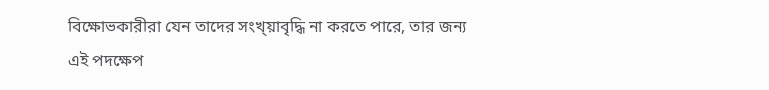বিক্ষোভকারীরা যেন তাদের সংখ্য়াবৃদ্ধি না করতে পারে, তার জন্য এই পদক্ষেপ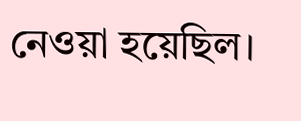নেওয়া হয়েছিল।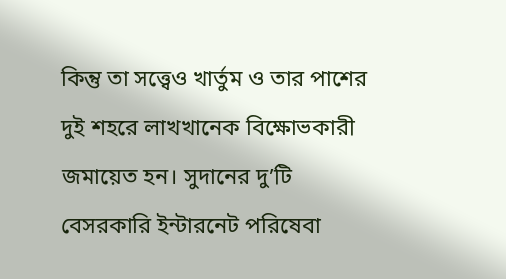কিন্তু তা সত্ত্বেও খার্তুম ও তার পাশের দুই শহরে লাখখানেক বিক্ষোভকারী জমায়েত হন। সুদানের দু’টি বেসরকারি ইন্টারনেট পরিষেবা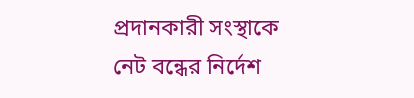প্রদানকারী সংস্থাকে নেট বন্ধের নির্দেশ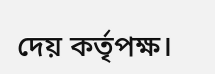দেয় কর্তৃপক্ষ।